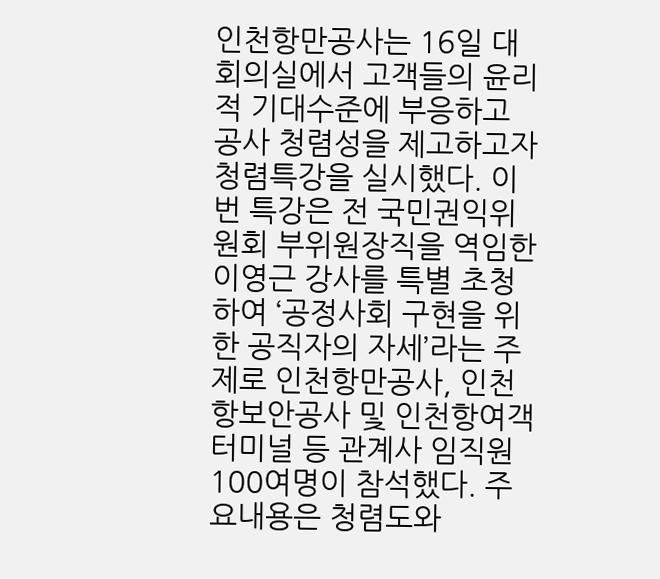인천항만공사는 16일 대회의실에서 고객들의 윤리적 기대수준에 부응하고 공사 청렴성을 제고하고자 청렴특강을 실시했다. 이번 특강은 전 국민권익위원회 부위원장직을 역임한 이영근 강사를 특별 초청하여 ‘공정사회 구현을 위한 공직자의 자세’라는 주제로 인천항만공사, 인천항보안공사 및 인천항여객터미널 등 관계사 임직원 100여명이 참석했다. 주요내용은 청렴도와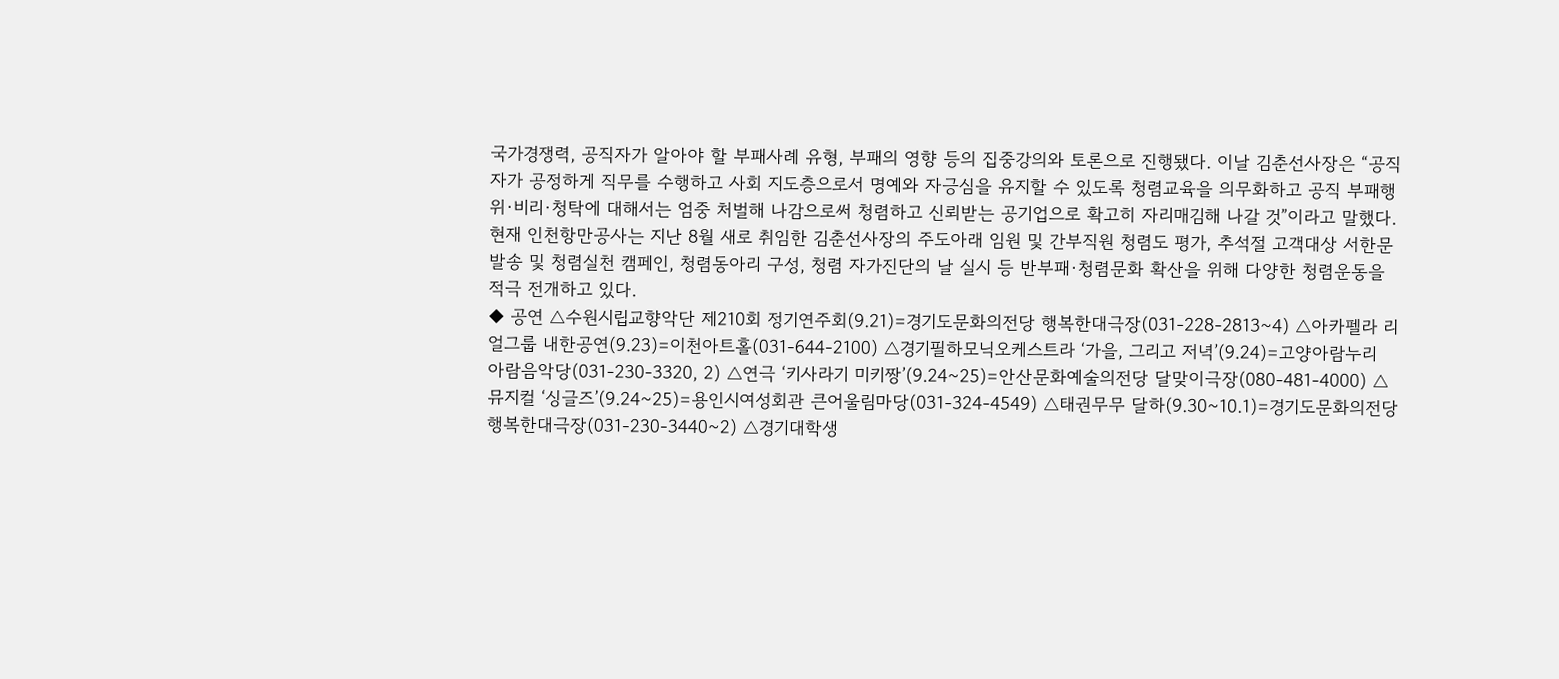국가경쟁력, 공직자가 알아야 할 부패사례 유형, 부패의 영향 등의 집중강의와 토론으로 진행됐다. 이날 김춘선사장은 “공직자가 공정하게 직무를 수행하고 사회 지도층으로서 명예와 자긍심을 유지할 수 있도록 청렴교육을 의무화하고 공직 부패행위·비리·청탁에 대해서는 엄중 처벌해 나감으로써 청렴하고 신뢰받는 공기업으로 확고히 자리매김해 나갈 것”이라고 말했다. 현재 인천항만공사는 지난 8월 새로 취임한 김춘선사장의 주도아래 임원 및 간부직원 청렴도 평가, 추석절 고객대상 서한문 발송 및 청렴실천 캠페인, 청렴동아리 구성, 청렴 자가진단의 날 실시 등 반부패·청렴문화 확산을 위해 다양한 청렴운동을 적극 전개하고 있다.
◆ 공연 △수원시립교향악단 제210회 정기연주회(9.21)=경기도문화의전당 행복한대극장(031-228-2813~4) △아카펠라 리얼그룹 내한공연(9.23)=이천아트홀(031-644-2100) △경기필하모닉오케스트라 ‘가을, 그리고 저녁’(9.24)=고양아람누리 아람음악당(031-230-3320, 2) △연극 ‘키사라기 미키짱’(9.24~25)=안산문화예술의전당 달맞이극장(080-481-4000) △뮤지컬 ‘싱글즈’(9.24~25)=용인시여성회관 큰어울림마당(031-324-4549) △태권무무 달하(9.30~10.1)=경기도문화의전당 행복한대극장(031-230-3440~2) △경기대학생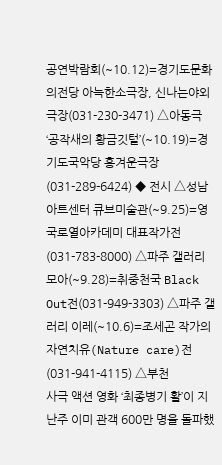공연박람회(~10.12)=경기도문화의전당 아늑한소극장, 신나는야외극장(031-230-3471) △아동극 ‘공작새의 황금깃털’(~10.19)=경기도국악당 흥겨운극장(031-289-6424) ◆ 전시 △성남아트센터 큐브미술관(~9.25)=영국로열아카데미 대표작가전(031-783-8000) △파주 갤러리 모아(~9.28)=취중천국 Black Out전(031-949-3303) △파주 갤러리 이레(~10.6)=조세곤 작가의 자연치유(Nature care)전(031-941-4115) △부천
사극 액션 영화 ‘최종병기 활’이 지난주 이미 관객 600만 명을 돌파했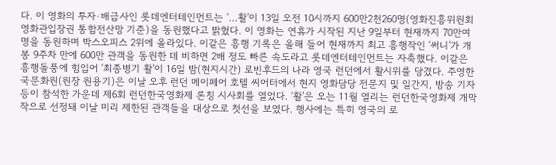다. 이 영화의 투자·배급사인 롯데엔터테인먼트는 ‘…활’이 13일 오전 10시까지 600만2천260명(영화진흥위원회 영화관입장권 통합전산망 기준)을 동원했다고 밝혔다. 이 영화는 연휴가 시작된 지난 9일부터 현재까지 70만여 명을 동원하며 박스오피스 2위에 올라있다. 이같은 흥행 기록은 올해 들어 현재까지 최고 흥행작인 ‘써니’가 개봉 9주차 만에 600만 관객을 동원한 데 비하면 2배 정도 빠른 속도라고 롯데엔터테인먼트는 자축했다. 이같은 흥행돌풍에 힘입어 ‘최종병기 활’이 16일 밤(현지시간) 로빈후드의 나라 영국 런던에서 활시위를 당겼다. 주영한국문화원(원장 원용기)은 이날 오후 런던 메이페어 호텔 씨어터에서 현지 영화담당 전문지 및 일간지, 방송 기자 등이 참석한 가운데 제6회 런던한국영화제 론칭 시사회를 열었다. ‘활’은 오는 11월 열리는 런던한국영화제 개막작으로 선정돼 이날 미리 제한된 관객들을 대상으로 첫선을 보였다. 행사에는 특히 영국의 로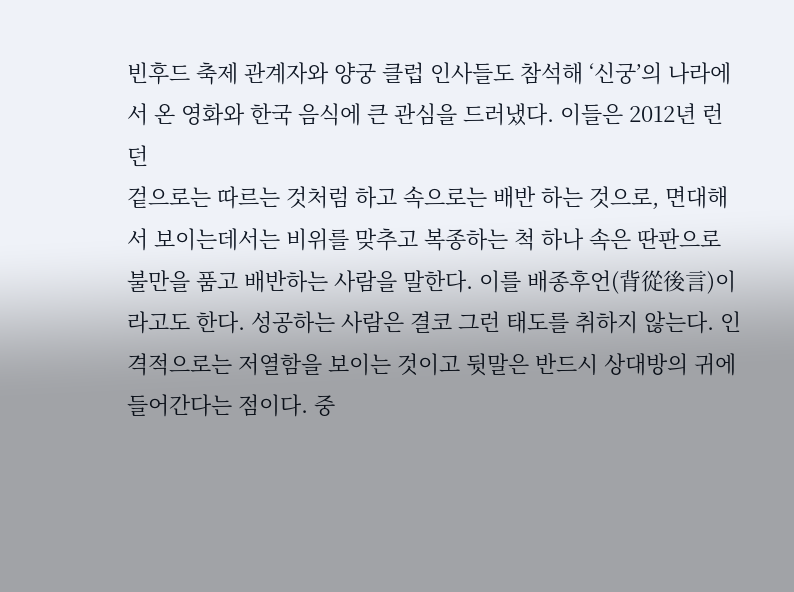빈후드 축제 관계자와 양궁 클럽 인사들도 참석해 ‘신궁’의 나라에서 온 영화와 한국 음식에 큰 관심을 드러냈다. 이들은 2012년 런던
겉으로는 따르는 것처럼 하고 속으로는 배반 하는 것으로, 면대해서 보이는데서는 비위를 맞추고 복종하는 척 하나 속은 딴판으로 불만을 품고 배반하는 사람을 말한다. 이를 배종후언(背從後言)이라고도 한다. 성공하는 사람은 결코 그런 태도를 취하지 않는다. 인격적으로는 저열함을 보이는 것이고 뒷말은 반드시 상대방의 귀에 들어간다는 점이다. 중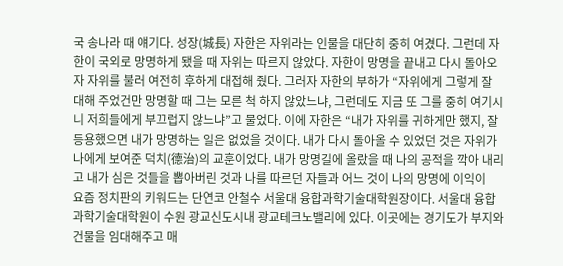국 송나라 때 얘기다. 성장(城長) 자한은 자위라는 인물을 대단히 중히 여겼다. 그런데 자한이 국외로 망명하게 됐을 때 자위는 따르지 않았다. 자한이 망명을 끝내고 다시 돌아오자 자위를 불러 여전히 후하게 대접해 줬다. 그러자 자한의 부하가 “자위에게 그렇게 잘 대해 주었건만 망명할 때 그는 모른 척 하지 않았느냐, 그런데도 지금 또 그를 중히 여기시니 저희들에게 부끄럽지 않느냐”고 물었다. 이에 자한은 “내가 자위를 귀하게만 했지, 잘 등용했으면 내가 망명하는 일은 없었을 것이다. 내가 다시 돌아올 수 있었던 것은 자위가 나에게 보여준 덕치(德治)의 교훈이었다. 내가 망명길에 올랐을 때 나의 공적을 깍아 내리고 내가 심은 것들을 뽑아버린 것과 나를 따르던 자들과 어느 것이 나의 망명에 이익이
요즘 정치판의 키워드는 단연코 안철수 서울대 융합과학기술대학원장이다. 서울대 융합과학기술대학원이 수원 광교신도시내 광교테크노밸리에 있다. 이곳에는 경기도가 부지와 건물을 임대해주고 매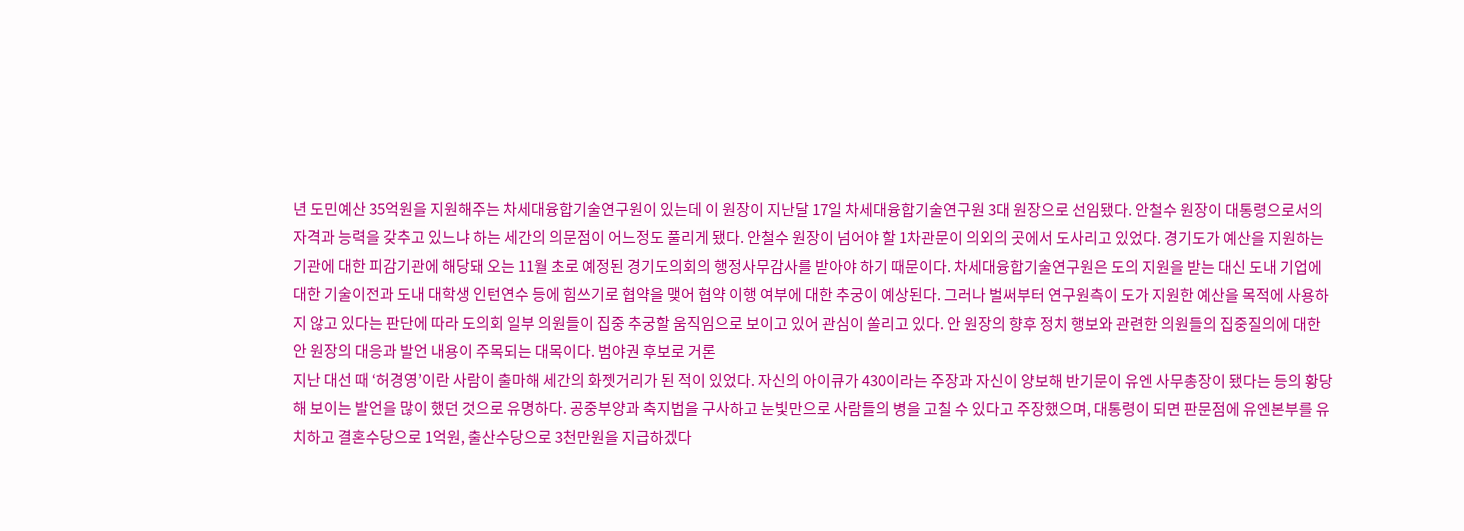년 도민예산 35억원을 지원해주는 차세대융합기술연구원이 있는데 이 원장이 지난달 17일 차세대융합기술연구원 3대 원장으로 선임됐다. 안철수 원장이 대통령으로서의 자격과 능력을 갖추고 있느냐 하는 세간의 의문점이 어느정도 풀리게 됐다. 안철수 원장이 넘어야 할 1차관문이 의외의 곳에서 도사리고 있었다. 경기도가 예산을 지원하는 기관에 대한 피감기관에 해당돼 오는 11월 초로 예정된 경기도의회의 행정사무감사를 받아야 하기 때문이다. 차세대융합기술연구원은 도의 지원을 받는 대신 도내 기업에 대한 기술이전과 도내 대학생 인턴연수 등에 힘쓰기로 협약을 맺어 협약 이행 여부에 대한 추궁이 예상된다. 그러나 벌써부터 연구원측이 도가 지원한 예산을 목적에 사용하지 않고 있다는 판단에 따라 도의회 일부 의원들이 집중 추궁할 움직임으로 보이고 있어 관심이 쏠리고 있다. 안 원장의 향후 정치 행보와 관련한 의원들의 집중질의에 대한 안 원장의 대응과 발언 내용이 주목되는 대목이다. 범야권 후보로 거론
지난 대선 때 ‘허경영’이란 사람이 출마해 세간의 화젯거리가 된 적이 있었다. 자신의 아이큐가 430이라는 주장과 자신이 양보해 반기문이 유엔 사무총장이 됐다는 등의 황당해 보이는 발언을 많이 했던 것으로 유명하다. 공중부양과 축지법을 구사하고 눈빛만으로 사람들의 병을 고칠 수 있다고 주장했으며, 대통령이 되면 판문점에 유엔본부를 유치하고 결혼수당으로 1억원, 출산수당으로 3천만원을 지급하겠다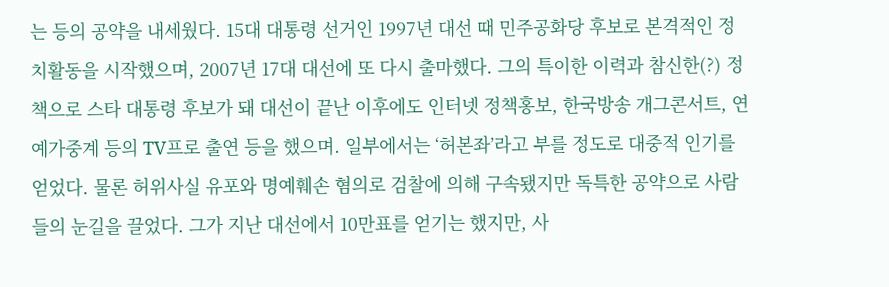는 등의 공약을 내세웠다. 15대 대통령 선거인 1997년 대선 때 민주공화당 후보로 본격적인 정치활동을 시작했으며, 2007년 17대 대선에 또 다시 출마했다. 그의 특이한 이력과 참신한(?) 정책으로 스타 대통령 후보가 돼 대선이 끝난 이후에도 인터넷 정책홍보, 한국방송 개그콘서트, 연예가중계 등의 TV프로 출연 등을 했으며. 일부에서는 ‘허본좌’라고 부를 정도로 대중적 인기를 얻었다. 물론 허위사실 유포와 명예훼손 혐의로 검찰에 의해 구속됐지만 독특한 공약으로 사람들의 눈길을 끌었다. 그가 지난 대선에서 10만표를 얻기는 했지만, 사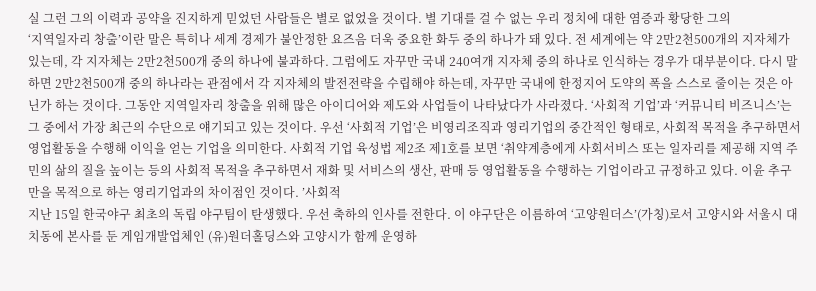실 그런 그의 이력과 공약을 진지하게 믿었던 사람들은 별로 없었을 것이다. 별 기대를 걸 수 없는 우리 정치에 대한 염증과 황당한 그의
‘지역일자리 창출’이란 말은 특히나 세계 경제가 불안정한 요즈음 더욱 중요한 화두 중의 하나가 돼 있다. 전 세계에는 약 2만2천500개의 지자체가 있는데, 각 지자체는 2만2천500개 중의 하나에 불과하다. 그럼에도 자꾸만 국내 240여개 지자체 중의 하나로 인식하는 경우가 대부분이다. 다시 말하면 2만2천500개 중의 하나라는 관점에서 각 지자체의 발전전략을 수립해야 하는데, 자꾸만 국내에 한정지어 도약의 폭을 스스로 줄이는 것은 아닌가 하는 것이다. 그동안 지역일자리 창출을 위해 많은 아이디어와 제도와 사업들이 나타났다가 사라졌다. ‘사회적 기업’과 ‘커뮤니티 비즈니스’는 그 중에서 가장 최근의 수단으로 얘기되고 있는 것이다. 우선 ‘사회적 기업’은 비영리조직과 영리기업의 중간적인 형태로, 사회적 목적을 추구하면서 영업활동을 수행해 이익을 얻는 기업을 의미한다. 사회적 기업 육성법 제2조 제1호를 보면 ‘취약계층에게 사회서비스 또는 일자리를 제공해 지역 주민의 삶의 질을 높이는 등의 사회적 목적을 추구하면서 재화 및 서비스의 생산, 판매 등 영업활동을 수행하는 기업이라고 규정하고 있다. 이윤 추구만을 목적으로 하는 영리기업과의 차이점인 것이다. ’사회적
지난 15일 한국야구 최초의 독립 야구팀이 탄생했다. 우선 축하의 인사를 전한다. 이 야구단은 이름하여 ‘고양원더스’(가칭)로서 고양시와 서울시 대치동에 본사를 둔 게임개발업체인 (유)원더홀딩스와 고양시가 함께 운영하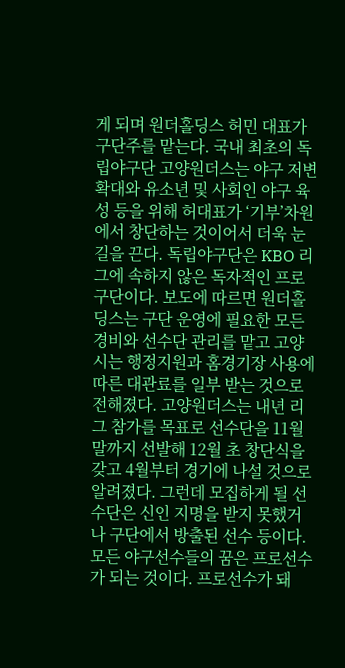게 되며 원더홀딩스 허민 대표가 구단주를 맡는다. 국내 최초의 독립야구단 고양원더스는 야구 저변 확대와 유소년 및 사회인 야구 육성 등을 위해 허대표가 ‘기부’차원에서 창단하는 것이어서 더욱 눈길을 끈다. 독립야구단은 KBO 리그에 속하지 않은 독자적인 프로구단이다. 보도에 따르면 원더홀딩스는 구단 운영에 필요한 모든 경비와 선수단 관리를 맡고 고양시는 행정지원과 홈경기장 사용에 따른 대관료를 일부 받는 것으로 전해졌다. 고양원더스는 내년 리그 참가를 목표로 선수단을 11월 말까지 선발해 12월 초 창단식을 갖고 4월부터 경기에 나설 것으로 알려졌다. 그런데 모집하게 될 선수단은 신인 지명을 받지 못했거나 구단에서 방출된 선수 등이다. 모든 야구선수들의 꿈은 프로선수가 되는 것이다. 프로선수가 돼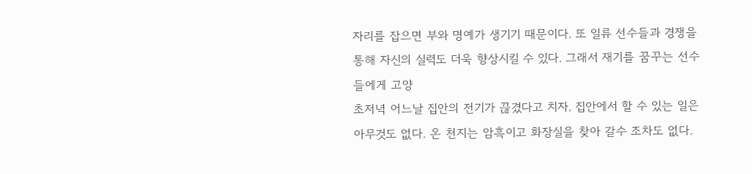자리를 잡으면 부와 명예가 생기기 때문이다. 또 일류 선수들과 경쟁을 통해 자신의 실력도 더욱 향상시킬 수 있다. 그래서 재기를 꿈꾸는 선수들에게 고양
초저녁 어느날 집안의 전기가 끊겼다고 치자. 집안에서 할 수 있는 일은 아무것도 없다. 온 천지는 암흑이고 화장실을 찾아 갈수 조차도 없다.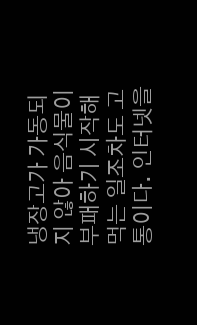냉장고가 가동되지 않아 음식물이 부패하기 시작해 먹는 일조차도 고통이다. 인터넷을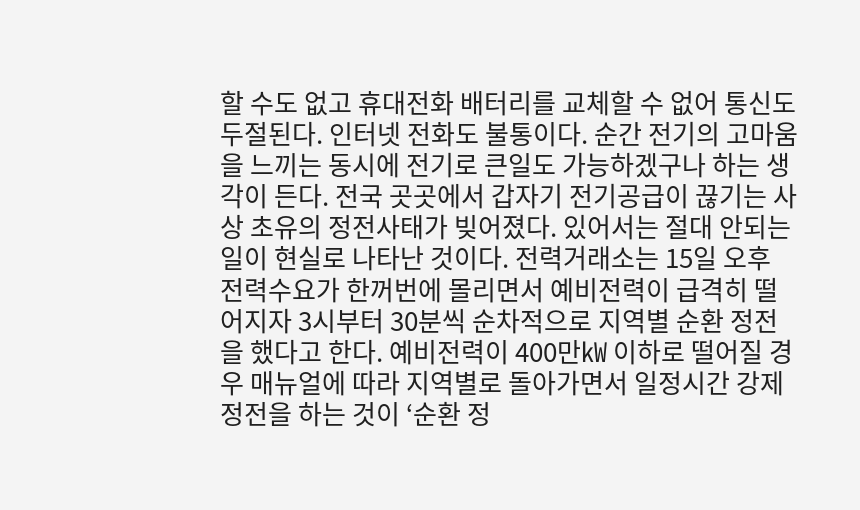할 수도 없고 휴대전화 배터리를 교체할 수 없어 통신도 두절된다. 인터넷 전화도 불통이다. 순간 전기의 고마움을 느끼는 동시에 전기로 큰일도 가능하겠구나 하는 생각이 든다. 전국 곳곳에서 갑자기 전기공급이 끊기는 사상 초유의 정전사태가 빚어졌다. 있어서는 절대 안되는 일이 현실로 나타난 것이다. 전력거래소는 15일 오후 전력수요가 한꺼번에 몰리면서 예비전력이 급격히 떨어지자 3시부터 30분씩 순차적으로 지역별 순환 정전을 했다고 한다. 예비전력이 400만㎾ 이하로 떨어질 경우 매뉴얼에 따라 지역별로 돌아가면서 일정시간 강제 정전을 하는 것이 ‘순환 정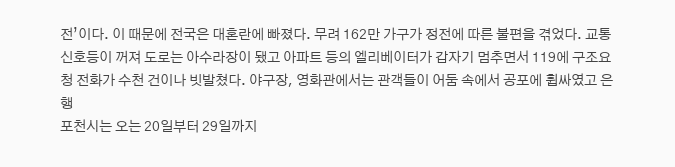전’이다. 이 때문에 전국은 대혼란에 빠졌다. 무려 162만 가구가 정전에 따른 불편을 겪었다. 교통 신호등이 꺼져 도로는 아수라장이 됐고 아파트 등의 엘리베이터가 갑자기 멈추면서 119에 구조요청 전화가 수천 건이나 빗발쳤다. 야구장, 영화관에서는 관객들이 어둠 속에서 공포에 휩싸였고 은행
포천시는 오는 20일부터 29일까지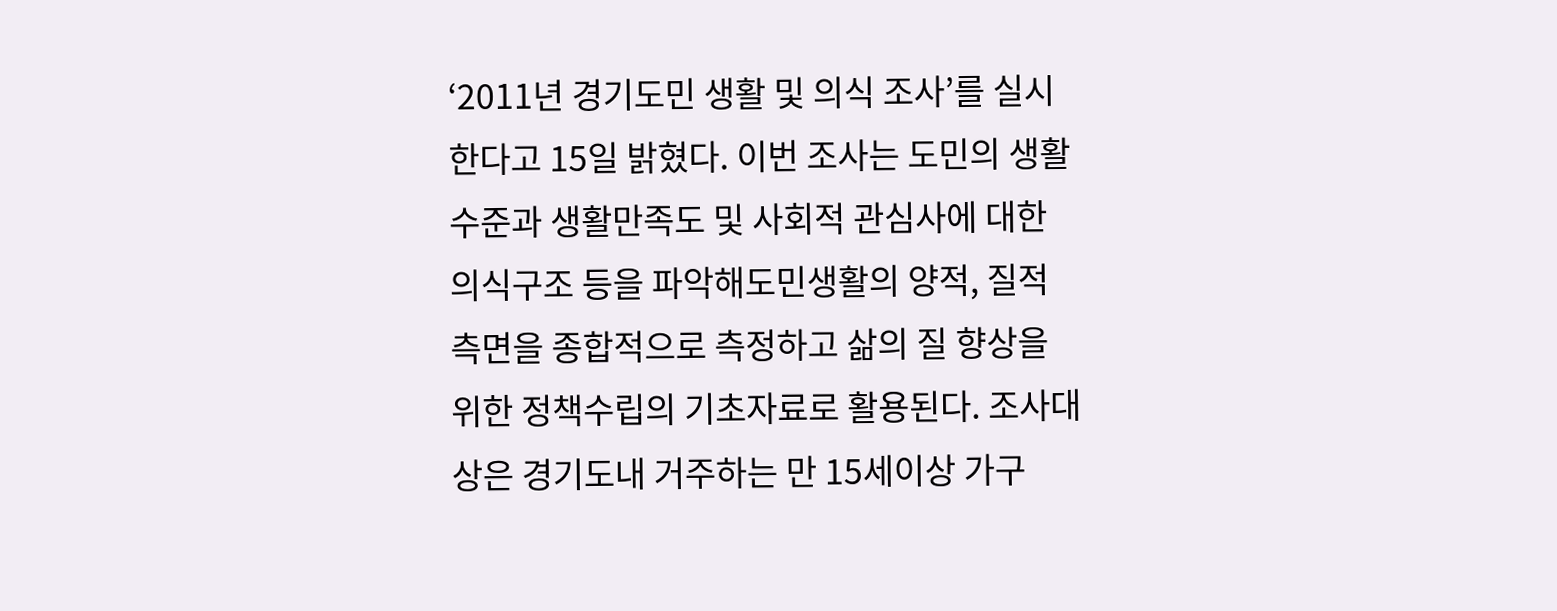‘2011년 경기도민 생활 및 의식 조사’를 실시한다고 15일 밝혔다. 이번 조사는 도민의 생활수준과 생활만족도 및 사회적 관심사에 대한 의식구조 등을 파악해도민생활의 양적, 질적 측면을 종합적으로 측정하고 삶의 질 향상을 위한 정책수립의 기초자료로 활용된다. 조사대상은 경기도내 거주하는 만 15세이상 가구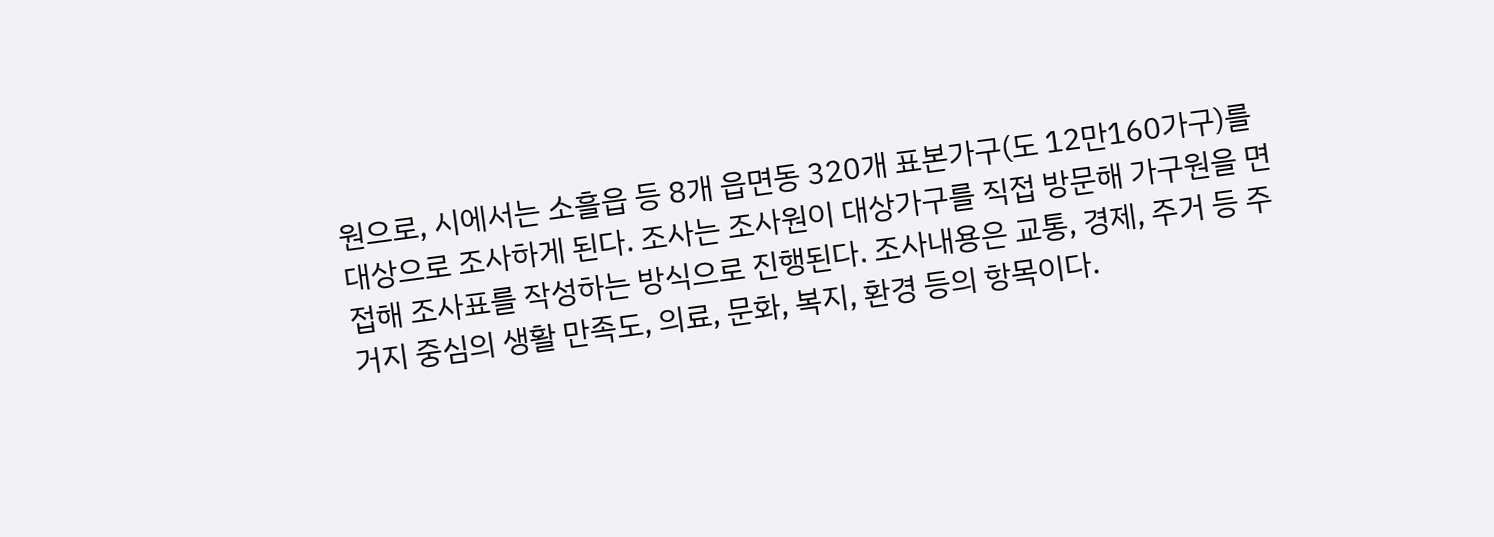원으로, 시에서는 소흘읍 등 8개 읍면동 320개 표본가구(도 12만160가구)를 대상으로 조사하게 된다. 조사는 조사원이 대상가구를 직접 방문해 가구원을 면접해 조사표를 작성하는 방식으로 진행된다. 조사내용은 교통, 경제, 주거 등 주거지 중심의 생활 만족도, 의료, 문화, 복지, 환경 등의 항목이다.